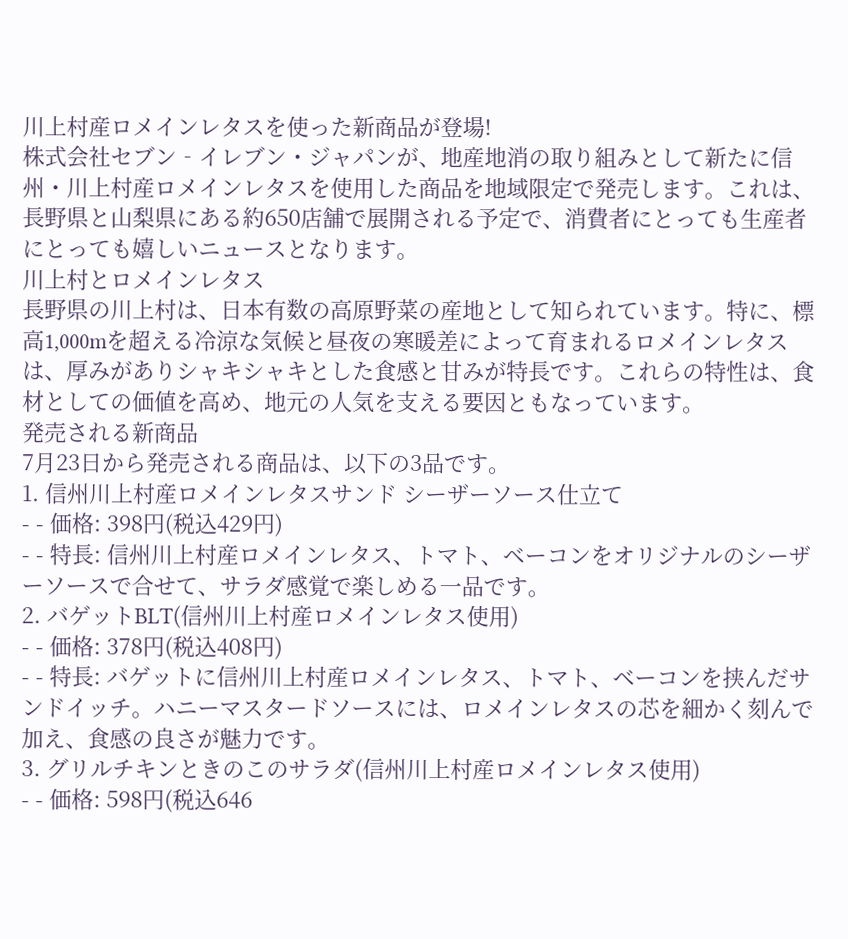川上村産ロメインレタスを使った新商品が登場!
株式会社セブン‐イレブン・ジャパンが、地産地消の取り組みとして新たに信州・川上村産ロメインレタスを使用した商品を地域限定で発売します。これは、長野県と山梨県にある約650店舗で展開される予定で、消費者にとっても生産者にとっても嬉しいニュースとなります。
川上村とロメインレタス
長野県の川上村は、日本有数の高原野菜の産地として知られています。特に、標高1,000mを超える冷涼な気候と昼夜の寒暖差によって育まれるロメインレタスは、厚みがありシャキシャキとした食感と甘みが特長です。これらの特性は、食材としての価値を高め、地元の人気を支える要因ともなっています。
発売される新商品
7月23日から発売される商品は、以下の3品です。
1. 信州川上村産ロメインレタスサンド シーザーソース仕立て
- - 価格: 398円(税込429円)
- - 特長: 信州川上村産ロメインレタス、トマト、ベーコンをオリジナルのシーザーソースで合せて、サラダ感覚で楽しめる一品です。
2. バゲットBLT(信州川上村産ロメインレタス使用)
- - 価格: 378円(税込408円)
- - 特長: バゲットに信州川上村産ロメインレタス、トマト、ベーコンを挟んだサンドイッチ。ハニーマスタードソースには、ロメインレタスの芯を細かく刻んで加え、食感の良さが魅力です。
3. グリルチキンときのこのサラダ(信州川上村産ロメインレタス使用)
- - 価格: 598円(税込646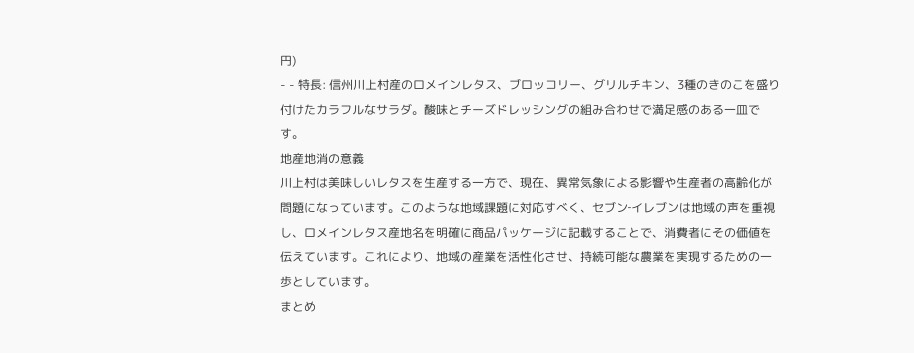円)
- - 特長: 信州川上村産のロメインレタス、ブロッコリー、グリルチキン、3種のきのこを盛り付けたカラフルなサラダ。酸味とチーズドレッシングの組み合わせで満足感のある一皿です。
地産地消の意義
川上村は美味しいレタスを生産する一方で、現在、異常気象による影響や生産者の高齢化が問題になっています。このような地域課題に対応すべく、セブン‐イレブンは地域の声を重視し、ロメインレタス産地名を明確に商品パッケージに記載することで、消費者にその価値を伝えています。これにより、地域の産業を活性化させ、持続可能な農業を実現するための一歩としています。
まとめ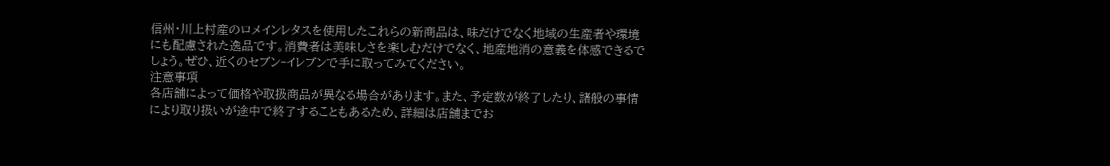信州・川上村産のロメインレタスを使用したこれらの新商品は、味だけでなく地域の生産者や環境にも配慮された逸品です。消費者は美味しさを楽しむだけでなく、地産地消の意義を体感できるでしょう。ぜひ、近くのセブン‐イレブンで手に取ってみてください。
注意事項
各店舗によって価格や取扱商品が異なる場合があります。また、予定数が終了したり、諸般の事情により取り扱いが途中で終了することもあるため、詳細は店舗までお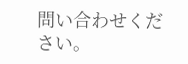問い合わせください。